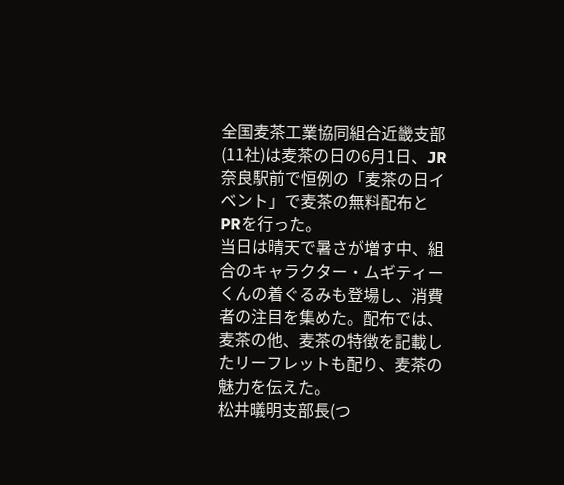全国麦茶工業協同組合近畿支部(11社)は麦茶の日の6月1日、JR奈良駅前で恒例の「麦茶の日イベント」で麦茶の無料配布とPRを行った。
当日は晴天で暑さが増す中、組合のキャラクター・ムギティーくんの着ぐるみも登場し、消費者の注目を集めた。配布では、麦茶の他、麦茶の特徴を記載したリーフレットも配り、麦茶の魅力を伝えた。
松井㬢明支部長(つ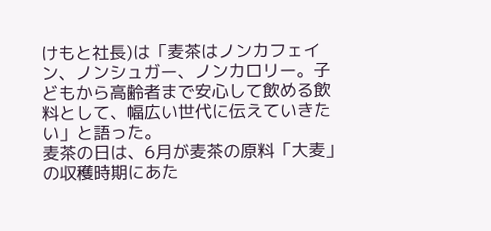けもと社長)は「麦茶はノンカフェイン、ノンシュガー、ノンカロリー。子どもから高齢者まで安心して飲める飲料として、幅広い世代に伝えていきたい」と語った。
麦茶の日は、6月が麦茶の原料「大麦」の収穫時期にあた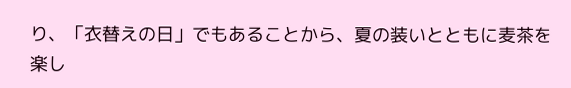り、「衣替えの日」でもあることから、夏の装いとともに麦茶を楽し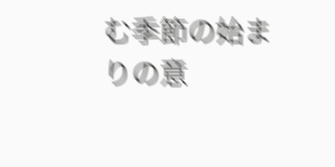む季節の始まりの意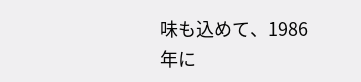味も込めて、1986年に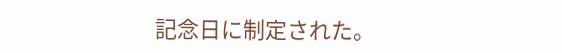記念日に制定された。